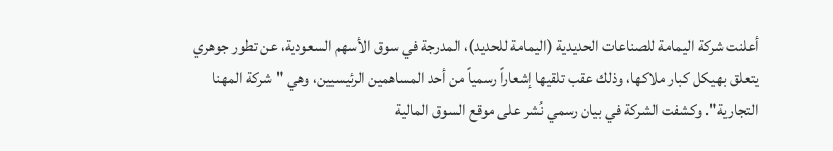أعلنت شركة اليمامة للصناعات الحديدية (اليمامة للحديد)، المدرجة في سوق الأسهم السعودية، عن تطور جوهري يتعلق بهيكل كبار ملاكها، وذلك عقب تلقيها إشعاراً رسمياً من أحد المساهمين الرئيسيين، وهي "شركة المهنا التجارية". وكشفت الشركة في بيان رسمي نُشر على موقع السوق المالية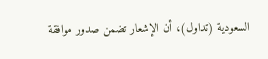السعودية (تداول)، أن الإشعار تضمن صدور موافقة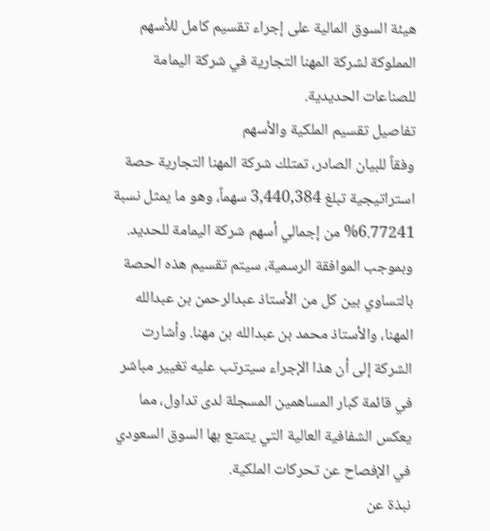هيئة السوق المالية على إجراء تقسيم كامل للأسهم المملوكة لشركة المهنا التجارية في شركة اليمامة للصناعات الحديدية.
تفاصيل تقسيم الملكية والأسهم
وفقاً للبيان الصادر، تمتلك شركة المهنا التجارية حصة استراتيجية تبلغ 3,440,384 سهماً، وهو ما يمثل نسبة 6.77241% من إجمالي أسهم شركة اليمامة للحديد. وبموجب الموافقة الرسمية، سيتم تقسيم هذه الحصة بالتساوي بين كل من الأستاذ عبدالرحمن بن عبدالله المهنا، والأستاذ محمد بن عبدالله بن مهنا. وأشارت الشركة إلى أن هذا الإجراء سيترتب عليه تغيير مباشر في قائمة كبار المساهمين المسجلة لدى تداول، مما يعكس الشفافية العالية التي يتمتع بها السوق السعودي في الإفصاح عن تحركات الملكية.
نبذة عن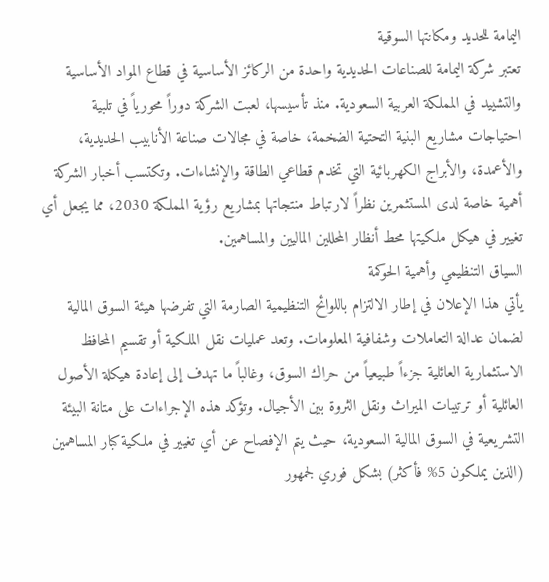اليمامة للحديد ومكانتها السوقية
تعتبر شركة اليمامة للصناعات الحديدية واحدة من الركائز الأساسية في قطاع المواد الأساسية والتشييد في المملكة العربية السعودية. منذ تأسيسها، لعبت الشركة دوراً محورياً في تلبية احتياجات مشاريع البنية التحتية الضخمة، خاصة في مجالات صناعة الأنابيب الحديدية، والأعمدة، والأبراج الكهربائية التي تخدم قطاعي الطاقة والإنشاءات. وتكتسب أخبار الشركة أهمية خاصة لدى المستثمرين نظراً لارتباط منتجاتها بمشاريع رؤية المملكة 2030، مما يجعل أي تغيير في هيكل ملكيتها محط أنظار المحللين الماليين والمساهمين.
السياق التنظيمي وأهمية الحوكمة
يأتي هذا الإعلان في إطار الالتزام باللوائح التنظيمية الصارمة التي تفرضها هيئة السوق المالية لضمان عدالة التعاملات وشفافية المعلومات. وتعد عمليات نقل الملكية أو تقسيم المحافظ الاستثمارية العائلية جزءاً طبيعياً من حراك السوق، وغالباً ما تهدف إلى إعادة هيكلة الأصول العائلية أو ترتيبات الميراث ونقل الثروة بين الأجيال. وتؤكد هذه الإجراءات على متانة البيئة التشريعية في السوق المالية السعودية، حيث يتم الإفصاح عن أي تغيير في ملكية كبار المساهمين (الذين يملكون 5% فأكثر) بشكل فوري لجمهور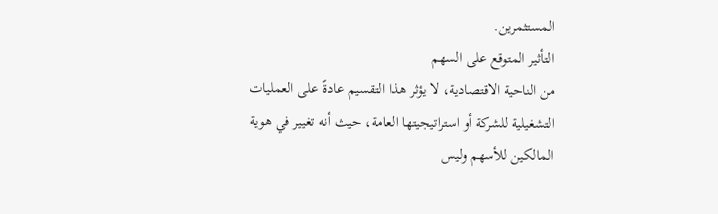المستثمرين.
التأثير المتوقع على السهم
من الناحية الاقتصادية، لا يؤثر هذا التقسيم عادةً على العمليات التشغيلية للشركة أو استراتيجيتها العامة، حيث أنه تغيير في هوية المالكين للأسهم وليس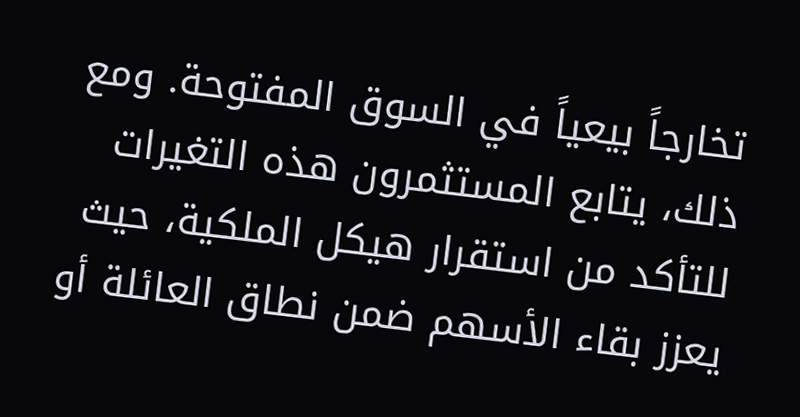تخارجاً بيعياً في السوق المفتوحة. ومع ذلك، يتابع المستثمرون هذه التغيرات للتأكد من استقرار هيكل الملكية، حيث يعزز بقاء الأسهم ضمن نطاق العائلة أو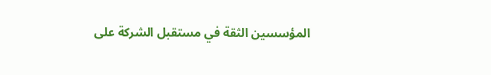المؤسسين الثقة في مستقبل الشركة على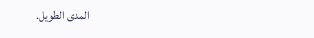المدى الطويل.